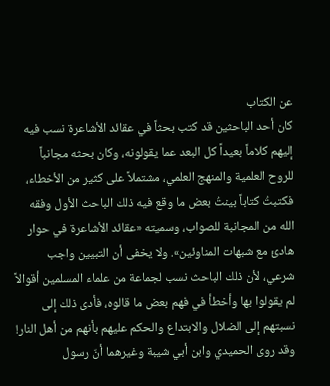عن الكتاب
كان أحد الباحثين قد كتب بحثاً في عقائد الأشاعرة نسب فيه إليهم كلاماً بعيداً كل البعد عما يقولونه، وكان بحثه مجانباً للروح العلمية والمنهج العلمي، مشتملاً على كثير من الأخطاء، فكتبتُ كتاباً بينتُ بعض ما وقع فيه ذلك الباحث الأول وفقه الله من المجانبة للصواب، وسميته «عقائد الأشاعرة في حوار هادئ مع شبهات المناوئين». ولا يخفى أن التبيين واجب شرعي، لأن ذلك الباحث نسب لجماعة من علماء المسلمين أقوالاً لم يقولوا بها وأخطأ في فهم بعض ما قالوه، فأدى ذلك إلى نسبتهم إلى الضلال والابتداع والحكم عليهم بأنهم من أهل النار! وقد روى الحميدي وابن أبي شيبة وغيرهما أنّ رسول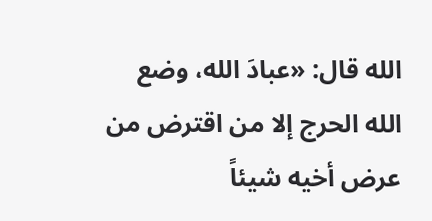الله قال: «عبادَ الله، وضع الله الحرج إلا من اقترض من عرض أخيه شيئاً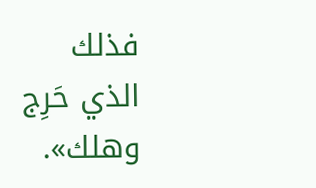فذلك الذي حَرِج وهلك».